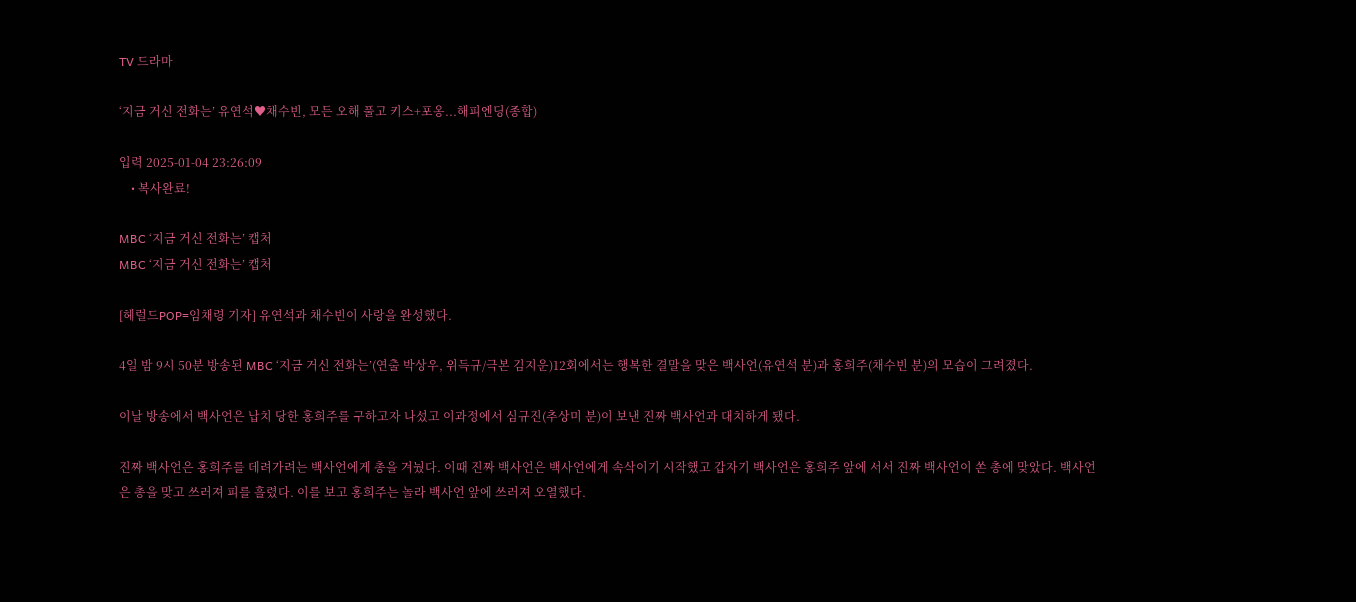TV 드라마

‘지금 거신 전화는’ 유연석♥채수빈, 모든 오해 풀고 키스+포옹...해피엔딩(종합)

입력 2025-01-04 23:26:09
    • 복사완료!

MBC ‘지금 거신 전화는’ 캡처
MBC ‘지금 거신 전화는’ 캡처

[헤럴드POP=임채령 기자] 유연석과 채수빈이 사랑을 완성했다.

4일 밤 9시 50분 방송된 MBC ‘지금 거신 전화는’(연출 박상우, 위득규/극본 김지운)12회에서는 행복한 결말을 맞은 백사언(유연석 분)과 홍희주(채수빈 분)의 모습이 그려졌다.

이날 방송에서 백사언은 납치 당한 홍희주를 구하고자 나섰고 이과정에서 심규진(추상미 분)이 보낸 진짜 백사언과 대치하게 됐다.

진짜 백사언은 홍희주를 데려가려는 백사언에게 총을 겨눴다. 이때 진짜 백사언은 백사언에게 속삭이기 시작했고 갑자기 백사언은 홍희주 앞에 서서 진짜 백사언이 쏜 총에 맞았다. 백사언은 총을 맞고 쓰러져 피를 흘렸다. 이를 보고 홍희주는 놀라 백사언 앞에 쓰러져 오열했다.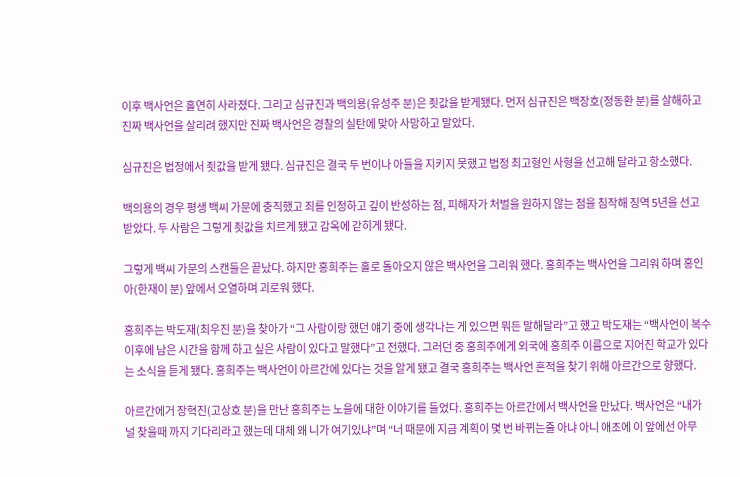이후 백사언은 홀연히 사라졌다. 그리고 심규진과 백의용(유성주 분)은 죗값을 받게됐다. 먼저 심규진은 백장호(정동환 분)를 살해하고 진짜 백사언을 살리려 했지만 진짜 백사언은 경찰의 실탄에 맞아 사망하고 말았다.

심규진은 법정에서 죗값을 받게 됐다. 심규진은 결국 두 번이나 아들을 지키지 못했고 법정 최고형인 사형을 선고해 달라고 항소했다.

백의용의 경우 평생 백씨 가문에 충직했고 죄를 인정하고 깊이 반성하는 점, 피해자가 처벌을 원하지 않는 점을 침작해 징역 5년을 선고 받았다. 두 사람은 그렇게 죗값을 치르게 됐고 감옥에 갇히게 됐다.

그렇게 백씨 가문의 스캔들은 끝났다. 하지만 홍희주는 홀로 돌아오지 않은 백사언을 그리워 했다. 홍희주는 백사언을 그리워 하며 홍인아(한재이 분) 앞에서 오열하며 괴로워 했다.

홍희주는 박도재(최우진 분)을 찾아가 “그 사람이랑 했던 얘기 중에 생각나는 게 있으면 뭐든 말해달라”고 했고 박도재는 “백사언이 복수 이후에 남은 시간을 함께 하고 싶은 사람이 있다고 말했다”고 전했다. 그러던 중 홍희주에게 외국에 홍희주 이름으로 지어진 학교가 있다는 소식을 듣게 됐다. 홍희주는 백사언이 아르간에 있다는 것을 알게 됐고 결국 홍희주는 백사언 흔적을 찾기 위해 아르간으로 향했다.

아르간에거 장혁진(고상호 분)을 만난 홍희주는 노을에 대한 이야기를 들었다. 홍희주는 아르간에서 백사언을 만났다. 백사언은 “내가 널 찾을때 까지 기다리라고 했는데 대체 왜 니가 여기있냐”며 “너 때문에 지금 계획이 몇 번 바뀌는줄 아냐 아니 애초에 이 앞에선 아무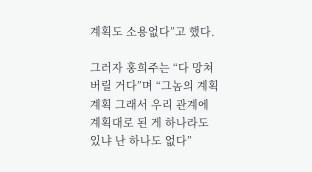계획도 소용없다”고 했다.

그러자 홍희주는 “다 망쳐버릴 거다”며 “그놈의 계획 계획 그래서 우리 관계에 계획대로 된 게 하나라도 있냐 난 하나도 없다”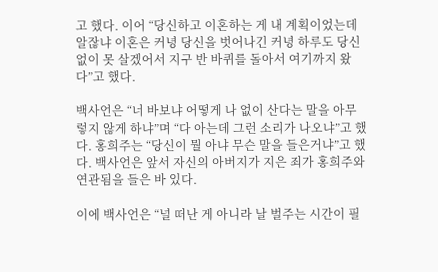고 했다. 이어 “당신하고 이혼하는 게 내 계획이었는데 알잖냐 이혼은 커녕 당신을 벗어나긴 커녕 하루도 당신 없이 못 살겠어서 지구 반 바퀴를 돌아서 여기까지 왔다”고 했다.

백사언은 “너 바보냐 어떻게 나 없이 산다는 말을 아무렇지 않게 하냐”며 “다 아는데 그런 소리가 나오냐”고 했다. 홍희주는 “당신이 뭘 아냐 무슨 말을 들은거냐”고 했다. 백사언은 앞서 자신의 아버지가 지은 죄가 홍희주와 연관됨을 들은 바 있다.

이에 백사언은 “널 떠난 게 아니라 날 벌주는 시간이 필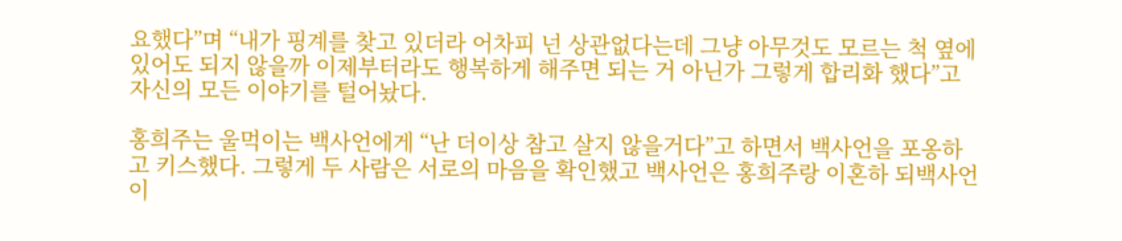요했다”며 “내가 핑계를 찾고 있더라 어차피 넌 상관없다는데 그냥 아무것도 모르는 척 옆에 있어도 되지 않을까 이제부터라도 행복하게 해주면 되는 거 아닌가 그렇게 합리화 했다”고 자신의 모든 이야기를 털어놨다.

홍희주는 울먹이는 백사언에게 “난 더이상 참고 살지 않을거다”고 하면서 백사언을 포옹하고 키스했다. 그렇게 두 사람은 서로의 마음을 확인했고 백사언은 홍희주랑 이혼하 되백사언이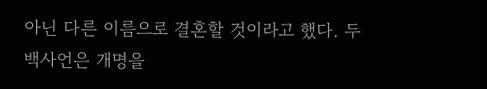아닌 다른 이름으로 결혼할 것이라고 했다. 두백사언은 개명을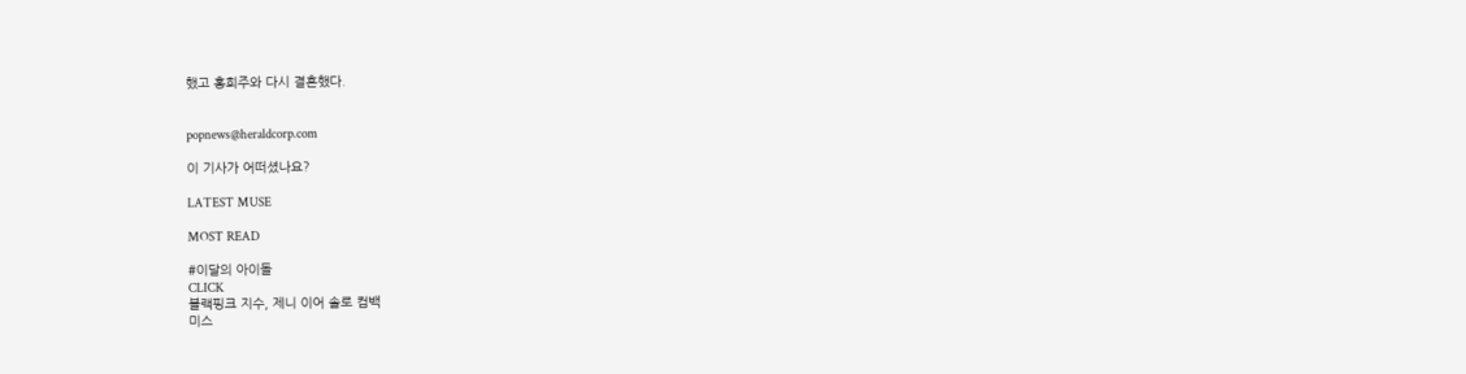했고 홍희주와 다시 결혼했다.


popnews@heraldcorp.com

이 기사가 어떠셨나요?

LATEST MUSE

MOST READ

#이달의 아이돌
CLICK
블랙핑크 지수, 제니 이어 솔로 컴백
미스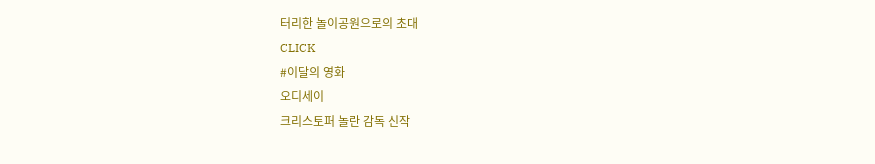터리한 놀이공원으로의 초대
CLICK
#이달의 영화
오디세이
크리스토퍼 놀란 감독 신작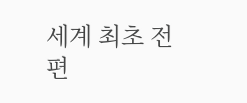세계 최초 전편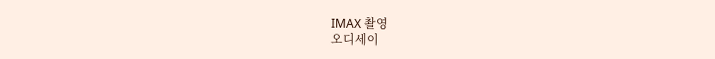IMAX 촬영
오디세이